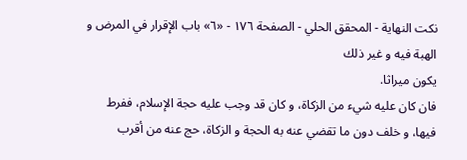نكت النهاية - المحقق الحلي - الصفحة ١٧٦ - «٦» باب الإقرار في المرض و الهبة فيه و غير ذلك
يكون ميراثا.
فان كان عليه شيء من الزكاة، و كان قد وجب عليه حجة الإسلام، ففرط فيها، و خلف دون ما تقضي عنه به الحجة و الزكاة، حج عنه من أقرب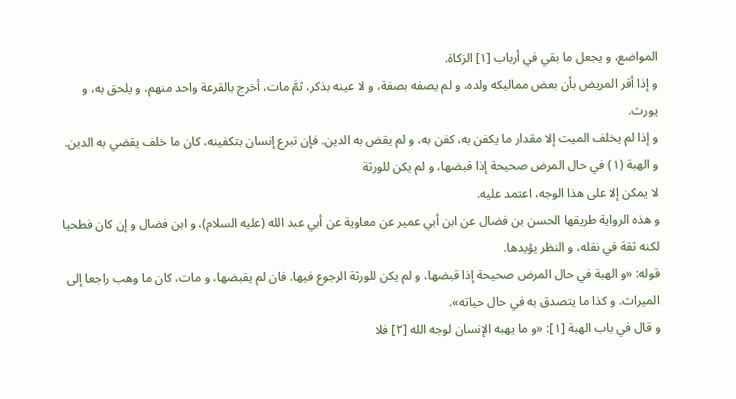المواضع، و يجعل ما بقي في أرباب [١] الزكاة.
و إذا أقر المريض بأن بعض مماليكه ولده، و لم يصفه بصفة، و لا عينه بذكر، ثمَّ مات، أخرج بالقرعة واحد منهم، و يلحق به، و يورث.
و إذا لم يخلف الميت إلا مقدار ما يكفن به، كفن به، و لم يقض به الدين. فإن تبرع إنسان بتكفينه، كان ما خلف يقضي به الدين.
و الهبة (١) في حال المرض صحيحة إذا قبضها، و لم يكن للورثة
لا يمكن إلا على هذا الوجه، اعتمد عليه.
و هذه الرواية طريقها الحسن بن فضال عن ابن أبي عمير عن معاوية عن أبي عبد الله (عليه السلام)، و ابن فضال و إن كان فطحيا لكنه ثقة في نقله، و النظر يؤيدها.
قوله: «و الهبة في حال المرض صحيحة إذا قبضها، و لم يكن للورثة الرجوع فيها. فان لم يقبضها، و مات، كان ما وهب راجعا إلى الميراث. و كذا ما يتصدق به في حال حياته».
و قال في باب الهبة [١]: «و ما يهبه الإنسان لوجه الله [٢] فلا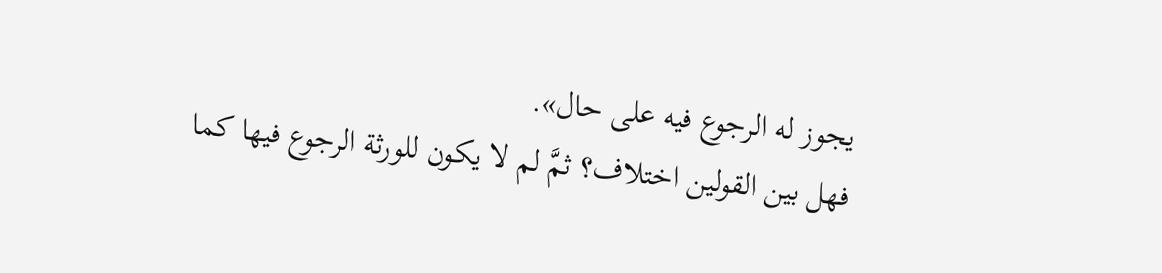يجوز له الرجوع فيه على حال».
فهل بين القولين اختلاف؟ ثمَّ لم لا يكون للورثة الرجوع فيها كما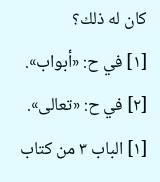كان له ذلك؟
[١] في ح: «أبواب».
[٢] في ح: «تعالى».
[١] الباب ٣ من كتاب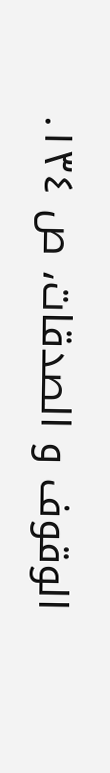الوقوف و الصدقات، ص ١٣٤.